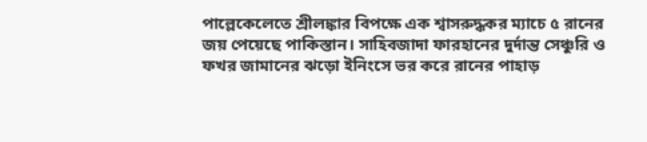পাল্লেকেলেতে শ্রীলঙ্কার বিপক্ষে এক শ্বাসরুদ্ধকর ম্যাচে ৫ রানের জয় পেয়েছে পাকিস্তান। সাহিবজাদা ফারহানের দুর্দান্ত সেঞ্চুরি ও ফখর জামানের ঝড়ো ইনিংসে ভর করে রানের পাহাড়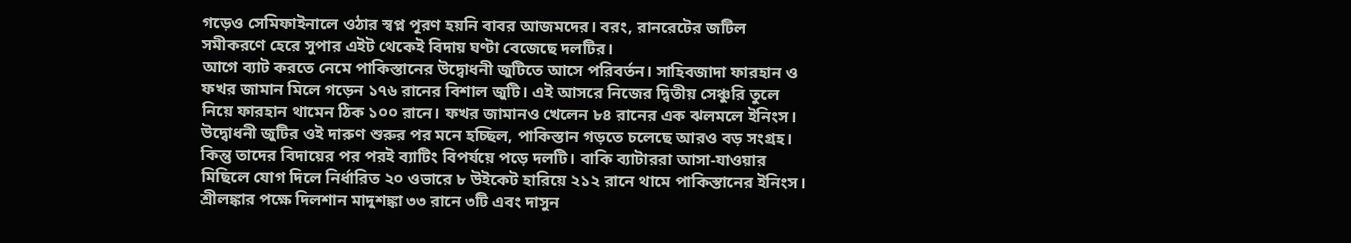গড়েও সেমিফাইনালে ওঠার স্বপ্ন পূরণ হয়নি বাবর আজমদের। বরং, রানরেটের জটিল সমীকরণে হেরে সুপার এইট থেকেই বিদায় ঘণ্টা বেজেছে দলটির।
আগে ব্যাট করতে নেমে পাকিস্তানের উদ্বোধনী জুটিতে আসে পরিবর্তন। সাহিবজাদা ফারহান ও ফখর জামান মিলে গড়েন ১৭৬ রানের বিশাল জুটি। এই আসরে নিজের দ্বিতীয় সেঞ্চুরি তুলে নিয়ে ফারহান থামেন ঠিক ১০০ রানে। ফখর জামানও খেলেন ৮৪ রানের এক ঝলমলে ইনিংস। উদ্বোধনী জুটির ওই দারুণ শুরুর পর মনে হচ্ছিল, পাকিস্তান গড়তে চলেছে আরও বড় সংগ্রহ। কিন্তু তাদের বিদায়ের পর পরই ব্যাটিং বিপর্যয়ে পড়ে দলটি। বাকি ব্যাটাররা আসা-যাওয়ার মিছিলে যোগ দিলে নির্ধারিত ২০ ওভারে ৮ উইকেট হারিয়ে ২১২ রানে থামে পাকিস্তানের ইনিংস। শ্রীলঙ্কার পক্ষে দিলশান মাদুশঙ্কা ৩৩ রানে ৩টি এবং দাসুন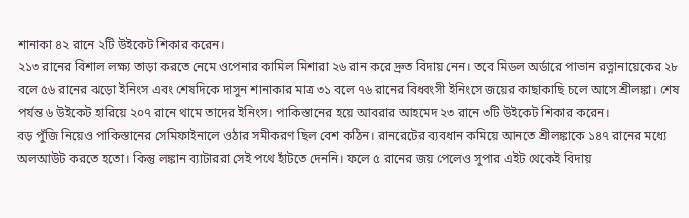শানাকা ৪২ রানে ২টি উইকেট শিকার করেন।
২১৩ রানের বিশাল লক্ষ্য তাড়া করতে নেমে ওপেনার কামিল মিশারা ২৬ রান করে দ্রুত বিদায় নেন। তবে মিডল অর্ডারে পাভান রত্নানায়েকের ২৮ বলে ৫৬ রানের ঝড়ো ইনিংস এবং শেষদিকে দাসুন শানাকার মাত্র ৩১ বলে ৭৬ রানের বিধ্বংসী ইনিংসে জয়ের কাছাকাছি চলে আসে শ্রীলঙ্কা। শেষ পর্যন্ত ৬ উইকেট হারিয়ে ২০৭ রানে থামে তাদের ইনিংস। পাকিস্তানের হয়ে আবরার আহমেদ ২৩ রানে ৩টি উইকেট শিকার করেন।
বড় পুঁজি নিয়েও পাকিস্তানের সেমিফাইনালে ওঠার সমীকরণ ছিল বেশ কঠিন। রানরেটের ব্যবধান কমিয়ে আনতে শ্রীলঙ্কাকে ১৪৭ রানের মধ্যে অলআউট করতে হতো। কিন্তু লঙ্কান ব্যাটাররা সেই পথে হাঁটতে দেননি। ফলে ৫ রানের জয় পেলেও সুপার এইট থেকেই বিদায়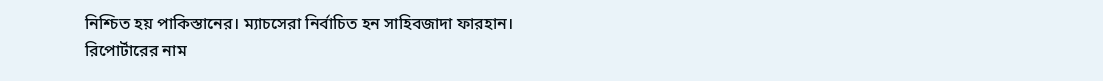নিশ্চিত হয় পাকিস্তানের। ম্যাচসেরা নির্বাচিত হন সাহিবজাদা ফারহান।
রিপোর্টারের নাম